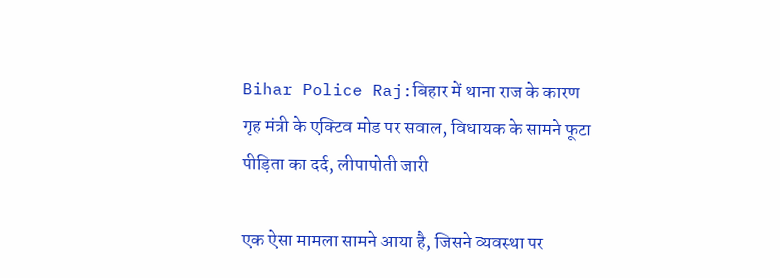Bihar Police Raj:बिहार में थाना राज के कारण गृह मंत्री के एक्टिव मोड पर सवाल, विधायक के सामने फूटा पीड़िता का दर्द, लीपापोती जारी

एक ऐसा मामला सामने आया है, जिसने व्यवस्था पर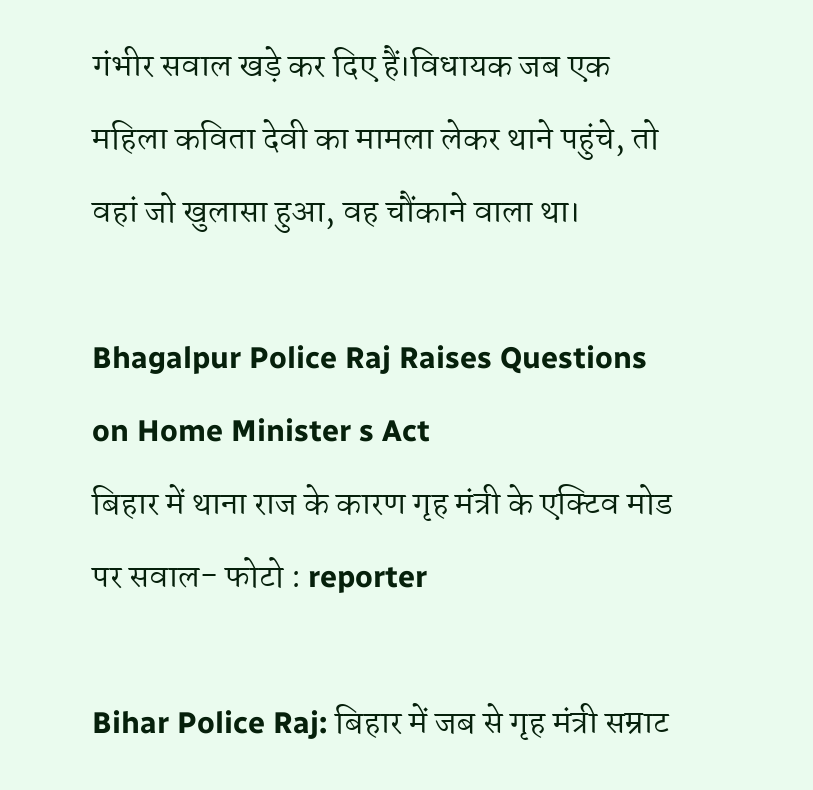गंभीर सवाल खड़े कर दिए हैं।विधायक जब एक महिला कविता देवी का मामला लेकर थाने पहुंचे, तो वहां जो खुलासा हुआ, वह चौंकाने वाला था।

Bhagalpur Police Raj Raises Questions on Home Minister s Act
बिहार में थाना राज के कारण गृह मंत्री के एक्टिव मोड पर सवाल- फोटो : reporter

Bihar Police Raj: बिहार में जब से गृह मंत्री सम्राट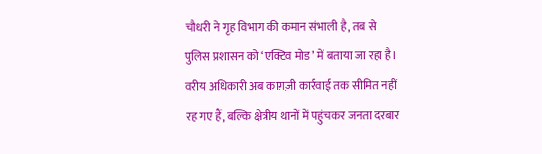चौधरी ने गृह विभाग की कमान संभाली है, तब से पुलिस प्रशासन को ‘एक्टिव मोड’ में बताया जा रहा है। वरीय अधिकारी अब काग़ज़ी कार्रवाई तक सीमित नहीं रह गए हैं, बल्कि क्षेत्रीय थानों में पहुंचकर जनता दरबार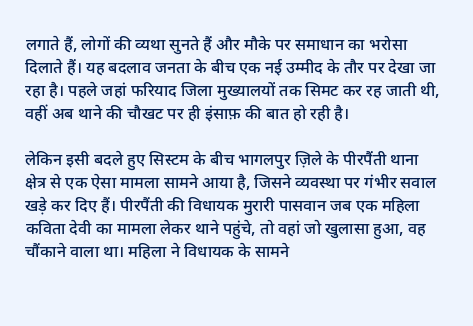लगाते हैं, लोगों की व्यथा सुनते हैं और मौके पर समाधान का भरोसा दिलाते हैं। यह बदलाव जनता के बीच एक नई उम्मीद के तौर पर देखा जा रहा है। पहले जहां फरियाद जिला मुख्यालयों तक सिमट कर रह जाती थी, वहीं अब थाने की चौखट पर ही इंसाफ़ की बात हो रही है।

लेकिन इसी बदले हुए सिस्टम के बीच भागलपुर ज़िले के पीरपैंती थाना क्षेत्र से एक ऐसा मामला सामने आया है, जिसने व्यवस्था पर गंभीर सवाल खड़े कर दिए हैं। पीरपैंती की विधायक मुरारी पासवान जब एक महिला कविता देवी का मामला लेकर थाने पहुंचे, तो वहां जो खुलासा हुआ, वह चौंकाने वाला था। महिला ने विधायक के सामने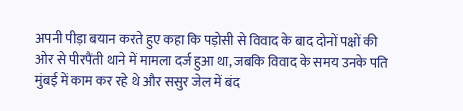अपनी पीड़ा बयान करते हुए कहा कि पड़ोसी से विवाद के बाद दोनों पक्षों की ओर से पीरपैंती थाने में मामला दर्ज हुआ था, जबकि विवाद के समय उनके पति मुंबई में काम कर रहे थे और ससुर जेल में बंद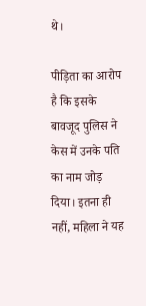थे।

पीड़िता का आरोप है कि इसके बावजूद पुलिस ने केस में उनके पति का नाम जोड़ दिया। इतना ही नहीं, महिला ने यह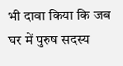भी दावा किया कि जब घर में पुरुष सदस्य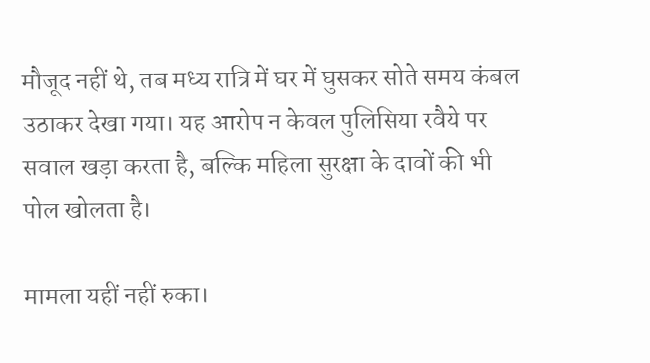मौजूद नहीं थे, तब मध्य रात्रि में घर में घुसकर सोते समय कंबल उठाकर देखा गया। यह आरोप न केवल पुलिसिया रवैये पर सवाल खड़ा करता है, बल्कि महिला सुरक्षा के दावों की भी पोल खोलता है।

मामला यहीं नहीं रुका।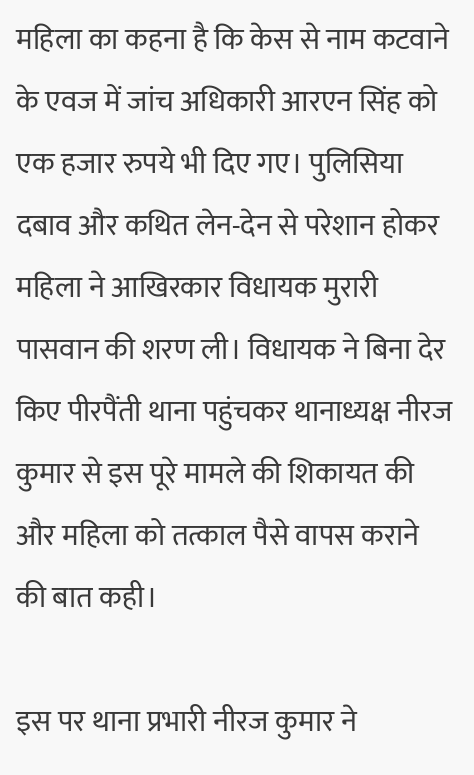महिला का कहना है कि केस से नाम कटवाने के एवज में जांच अधिकारी आरएन सिंह को एक हजार रुपये भी दिए गए। पुलिसिया दबाव और कथित लेन-देन से परेशान होकर महिला ने आखिरकार विधायक मुरारी पासवान की शरण ली। विधायक ने बिना देर किए पीरपैंती थाना पहुंचकर थानाध्यक्ष नीरज कुमार से इस पूरे मामले की शिकायत की और महिला को तत्काल पैसे वापस कराने की बात कही।

इस पर थाना प्रभारी नीरज कुमार ने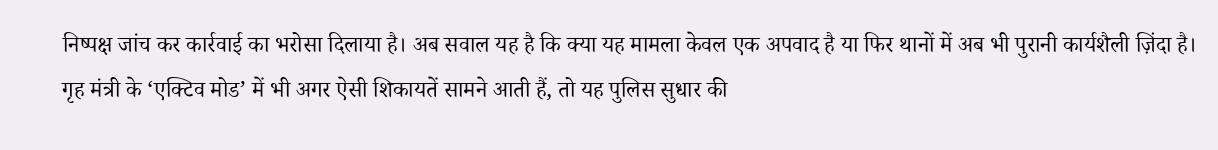निष्पक्ष जांच कर कार्रवाई का भरोसा दिलाया है। अब सवाल यह है कि क्या यह मामला केवल एक अपवाद है या फिर थानों में अब भी पुरानी कार्यशैली ज़िंदा है। गृह मंत्री के ‘एक्टिव मोड’ में भी अगर ऐसी शिकायतें सामने आती हैं, तो यह पुलिस सुधार की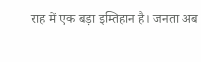राह में एक बड़ा इम्तिहान है। जनता अब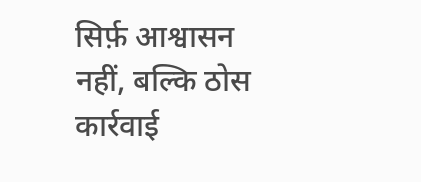सिर्फ़ आश्वासन नहीं, बल्कि ठोस कार्रवाई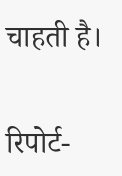चाहती है।

रिपोर्ट-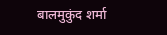बालमुकुंद शर्मा